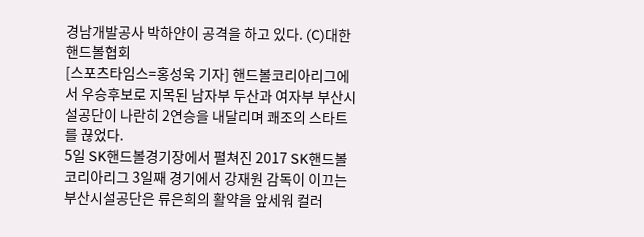경남개발공사 박하얀이 공격을 하고 있다. (C)대한핸드볼협회
[스포츠타임스=홍성욱 기자] 핸드볼코리아리그에서 우승후보로 지목된 남자부 두산과 여자부 부산시설공단이 나란히 2연승을 내달리며 쾌조의 스타트를 끊었다.
5일 SK핸드볼경기장에서 펼쳐진 2017 SK핸드볼코리아리그 3일째 경기에서 강재원 감독이 이끄는 부산시설공단은 류은희의 활약을 앞세워 컬러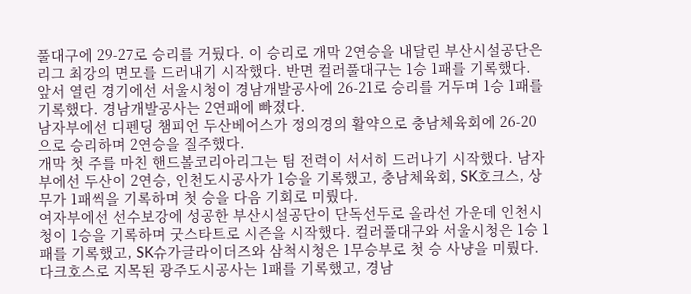풀대구에 29-27로 승리를 거뒀다. 이 승리로 개막 2연승을 내달린 부산시설공단은 리그 최강의 면모를 드러내기 시작했다. 반면 컬러풀대구는 1승 1패를 기록했다.
앞서 열린 경기에선 서울시청이 경남개발공사에 26-21로 승리를 거두며 1승 1패를 기록했다. 경남개발공사는 2연패에 빠졌다.
남자부에선 디펜딩 챔피언 두산베어스가 정의경의 활약으로 충남체육회에 26-20으로 승리하며 2연승을 질주했다.
개막 첫 주를 마친 핸드볼코리아리그는 팀 전력이 서서히 드러나기 시작했다. 남자부에선 두산이 2연승, 인천도시공사가 1승을 기록했고, 충남체육회, SK호크스, 상무가 1패씩을 기록하며 첫 승을 다음 기회로 미뤘다.
여자부에선 선수보강에 성공한 부산시설공단이 단독선두로 올라선 가운데 인천시청이 1승을 기록하며 굿스타트로 시즌을 시작했다. 컬러풀대구와 서울시청은 1승 1패를 기록했고, SK슈가글라이더즈와 삼척시청은 1무승부로 첫 승 사냥을 미뤘다. 다크호스로 지목된 광주도시공사는 1패를 기록했고, 경남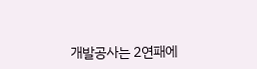개발공사는 2연패에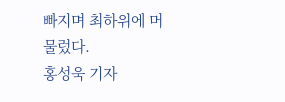빠지며 최하위에 머물렀다.
홍성욱 기자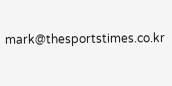mark@thesportstimes.co.kr